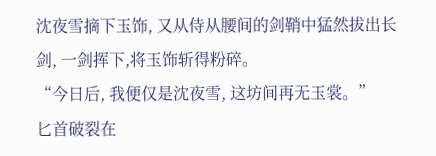沈夜雪摘下玉饰, 又从侍从腰间的剑鞘中猛然拔出长剑, 一剑挥下,将玉饰斩得粉碎。
“今日后, 我便仅是沈夜雪, 这坊间再无玉裳。”
匕首破裂在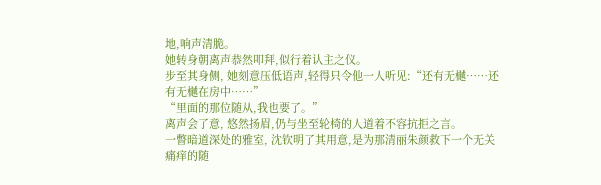地,响声清脆。
她转身朝离声恭然叩拜,似行着认主之仪。
步至其身侧, 她刻意压低语声,轻得只令他一人听见:“还有无樾……还有无樾在房中……”
“里面的那位随从,我也要了。”
离声会了意, 悠然扬眉,仍与坐至轮椅的人道着不容抗拒之言。
一瞥暗道深处的雅室, 沈钦明了其用意,是为那清丽朱颜救下一个无关痛痒的随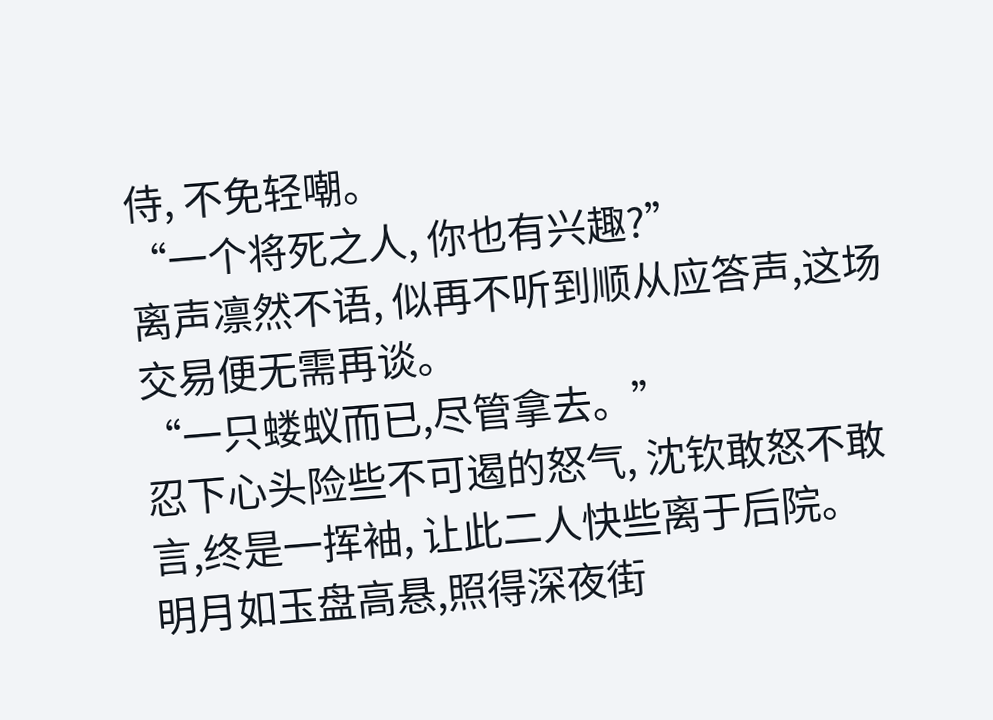侍, 不免轻嘲。
“一个将死之人, 你也有兴趣?”
离声凛然不语, 似再不听到顺从应答声,这场交易便无需再谈。
“一只蝼蚁而已,尽管拿去。”
忍下心头险些不可遏的怒气, 沈钦敢怒不敢言,终是一挥袖, 让此二人快些离于后院。
明月如玉盘高悬,照得深夜街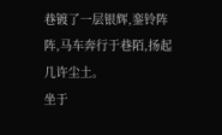巷镀了一层银辉,銮铃阵阵,马车奔行于巷陌,扬起几许尘土。
坐于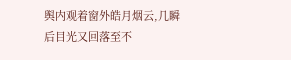舆内观着窗外皓月烟云,几瞬后目光又回落至不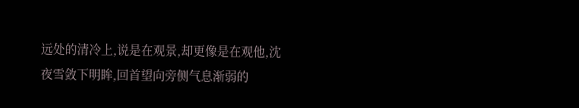远处的清冷上,说是在观景,却更像是在观他,沈夜雪敛下明眸,回首望向旁侧气息渐弱的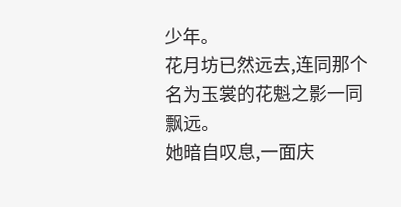少年。
花月坊已然远去,连同那个名为玉裳的花魁之影一同飘远。
她暗自叹息,一面庆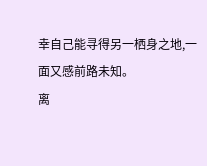幸自己能寻得另一栖身之地,一面又感前路未知。
离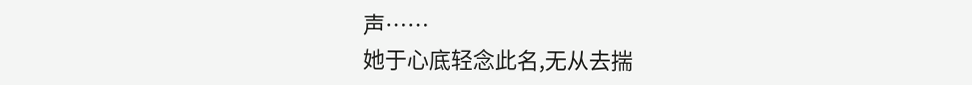声……
她于心底轻念此名,无从去揣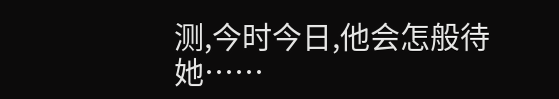测,今时今日,他会怎般待她……